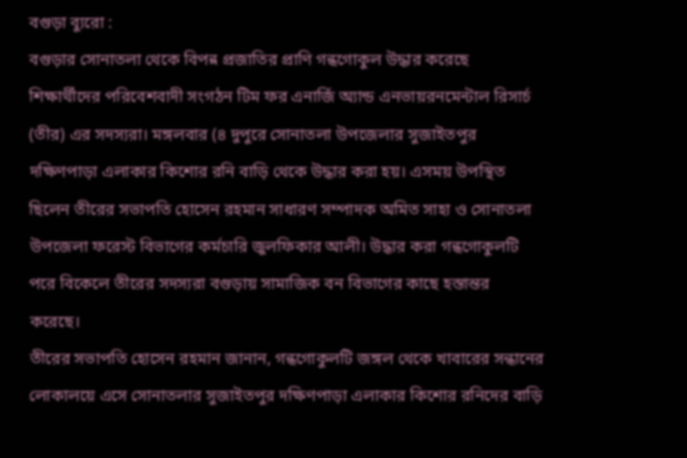বগুড়া ব্যুরো :
বগুড়ার সোনাতলা থেকে বিপন্ন প্রজাতির প্রাণি গন্ধগোকুল উদ্ধার করেছে শিক্ষার্থীদের পরিবেশবাদী সংগঠন টিম ফর এনার্জি অ্যান্ড এনভায়রনমেন্টাল রিসার্চ (তীর) এর সদস্যরা। মঙ্গলবার (৪ দুপুরে সোনাতলা উপজেলার সুজাইতপুর দক্ষিণপাড়া এলাকার কিশোর রনি বাড়ি থেকে উদ্ধার করা হয়। এসময় উপস্থিত ছিলেন তীরের সভাপতি হোসেন রহমান সাধারণ সম্পাদক অমিত সাহা ও সোনাতলা উপজেলা ফরেস্ট বিভাগের কর্মচারি জুলফিকার আলী। উদ্ধার করা গন্ধগোকুলটি পরে বিকেলে তীরের সদস্যরা বগুড়ায় সামাজিক বন বিভাগের কাছে হস্তান্তর করেছে।
তীরের সভাপতি হোসেন রহমান জানান, গন্ধগোকুলটি জঙ্গল থেকে খাবারের সন্ধানের লোকালয়ে এসে সোনাতলার সুজাইতপুর দক্ষিণপাড়া এলাকার কিশোর রনিদের বাড়ি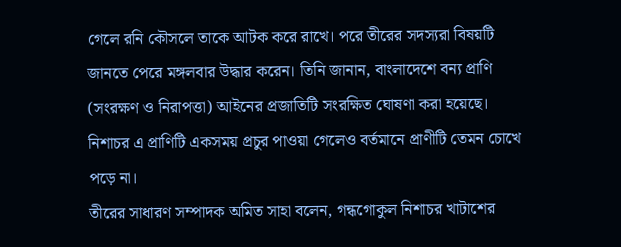গেলে রনি কৌসলে তাকে আটক করে রাখে। পরে তীরের সদস্যরা বিষয়টি জানতে পেরে মঙ্গলবার উদ্ধার করেন। তিনি জানান, বাংলাদেশে বন্য প্রাণি (সংরক্ষণ ও নিরাপত্তা) আইনের প্রজাতিটি সংরক্ষিত ঘোষণা করা হয়েছে। নিশাচর এ প্রাণিটি একসময় প্রচুর পাওয়া গেলেও বর্তমানে প্রাণীটি তেমন চোখে পড়ে না।
তীরের সাধারণ সম্পাদক অমিত সাহা বলেন, গন্ধগোকুল নিশাচর খাটাশের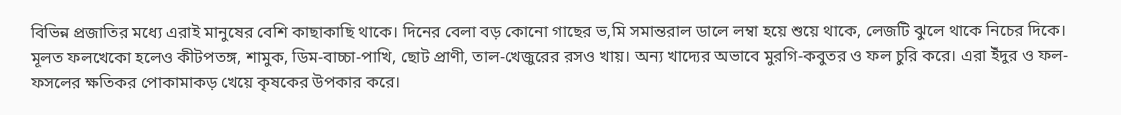বিভিন্ন প্রজাতির মধ্যে এরাই মানুষের বেশি কাছাকাছি থাকে। দিনের বেলা বড় কোনো গাছের ভ‚মি সমান্তরাল ডালে লম্বা হয়ে শুয়ে থাকে, লেজটি ঝুলে থাকে নিচের দিকে। মূলত ফলখেকো হলেও কীটপতঙ্গ, শামুক, ডিম-বাচ্চা-পাখি, ছোট প্রাণী, তাল-খেজুরের রসও খায়। অন্য খাদ্যের অভাবে মুরগি-কবুতর ও ফল চুরি করে। এরা ইঁদুর ও ফল-ফসলের ক্ষতিকর পোকামাকড় খেয়ে কৃষকের উপকার করে।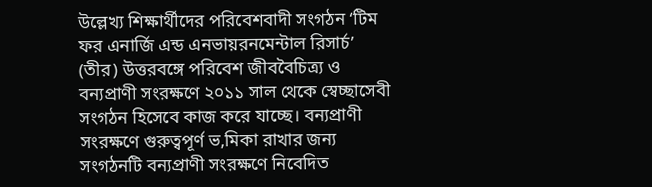উল্লেখ্য শিক্ষার্থীদের পরিবেশবাদী সংগঠন ‘টিম ফর এনার্জি এন্ড এনভায়রনমেন্টাল রিসার্চ’ (তীর) উত্তরবঙ্গে পরিবেশ জীববৈচিত্র্য ও বন্যপ্রাণী সংরক্ষণে ২০১১ সাল থেকে স্বেচ্ছাসেবী সংগঠন হিসেবে কাজ করে যাচ্ছে। বন্যপ্রাণী সংরক্ষণে গুরুত্বপূর্ণ ভ‚মিকা রাখার জন্য সংগঠনটি বন্যপ্রাণী সংরক্ষণে নিবেদিত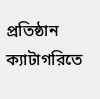প্রতিষ্ঠান ক্যাটাগরিতে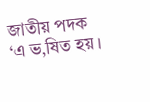জাতীয় পদক ‘এ ভ‚ষিত হয়।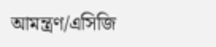আমন্ত্রণ/এসিজি